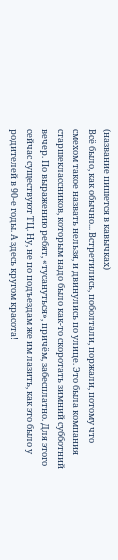(название пишется в кавычках)
Всё было, как обычно... Встретились, поболтали, поржали, потому что смехом такое назвать нельзя, и двинулись по улице. Это была компания старшеклассников, которым надо было как-то скоротать зимний субботний вечер. По выражению ребят, «тусануться», причём, забесплатно. Для этого сейчас существуют ТЦ. Ну, не по подъездам же им лазить, как это было у родителей в 90-е годы. А здесь кругом красота!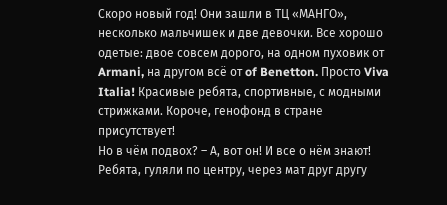Скоро новый год! Они зашли в ТЦ «МАНГО», несколько мальчишек и две девочки. Все хорошо одетые: двое совсем дорого, на одном пуховик от Armani, на другом всё от of Benetton. Просто Viva Italia! Красивые ребята, спортивные, с модными стрижками. Короче, генофонд в стране присутствует!
Но в чём подвох? – А, вот он! И все о нём знают!
Ребята, гуляли по центру, через мат друг другу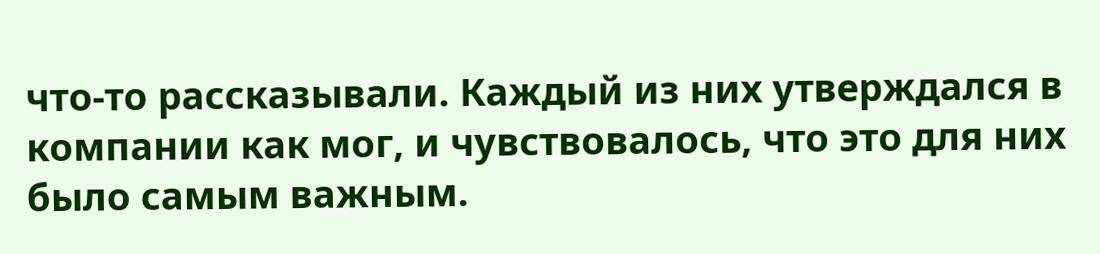что-то рассказывали. Каждый из них утверждался в компании как мог, и чувствовалось, что это для них было самым важным.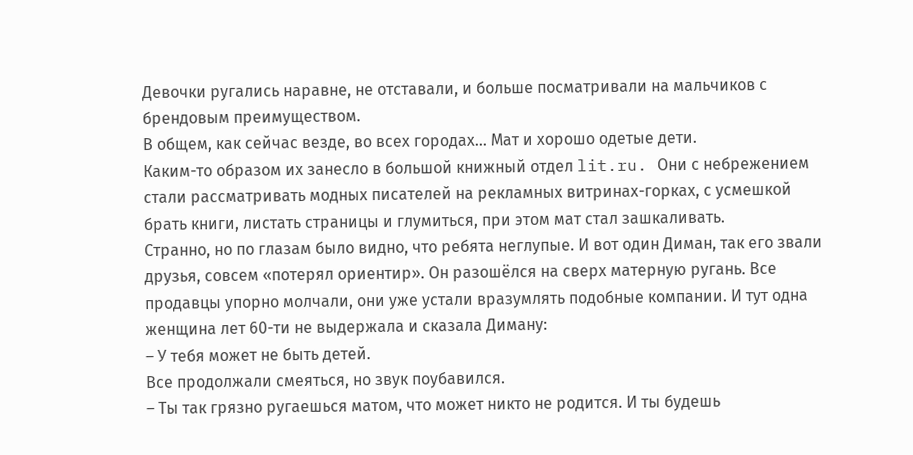Девочки ругались наравне, не отставали, и больше посматривали на мальчиков с брендовым преимуществом.
В общем, как сейчас везде, во всех городах... Мат и хорошо одетые дети.
Каким-то образом их занесло в большой книжный отдел lit.ru. Они с небрежением стали рассматривать модных писателей на рекламных витринах-горках, с усмешкой брать книги, листать страницы и глумиться, при этом мат стал зашкаливать.
Странно, но по глазам было видно, что ребята неглупые. И вот один Диман, так его звали друзья, совсем «потерял ориентир». Он разошёлся на сверх матерную ругань. Все продавцы упорно молчали, они уже устали вразумлять подобные компании. И тут одна женщина лет 60-ти не выдержала и сказала Диману:
– У тебя может не быть детей.
Все продолжали смеяться, но звук поубавился.
– Ты так грязно ругаешься матом, что может никто не родится. И ты будешь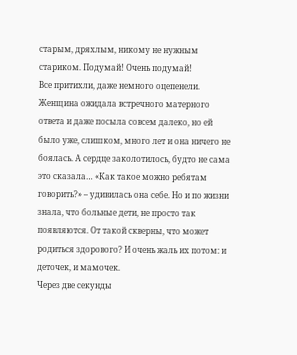старым, дряхлым, никому не нужным стариком. Подумай! Очень подумай!
Все притихли, даже немного оцепенели. Женщина ожидала встречного матерного ответа и даже посыла совсем далеко, но ей было уже, слишком, много лет и она ничего не боялась. А сердце заколотилось, будто не сама это сказала… «Как такое можно ребятам говорить?» – удивилась она себе. Но и по жизни знала, что больные дети, не просто так появляются. От такой скверны, что может родиться здорового? И очень жаль их потом: и деточек, и мамочек.
Через две секунды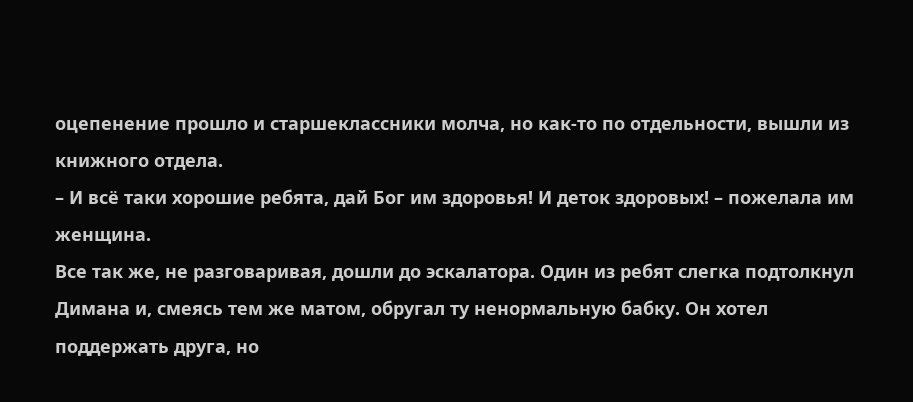оцепенение прошло и старшеклассники молча, но как-то по отдельности, вышли из книжного отдела.
– И всё таки хорошие ребята, дай Бог им здоровья! И деток здоровых! – пожелала им женщина.
Все так же, не разговаривая, дошли до эскалатора. Один из ребят слегка подтолкнул Димана и, смеясь тем же матом, обругал ту ненормальную бабку. Он хотел поддержать друга, но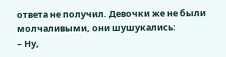ответа не получил. Девочки же не были молчаливыми, они шушукались:
– Ну,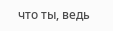что ты, ведь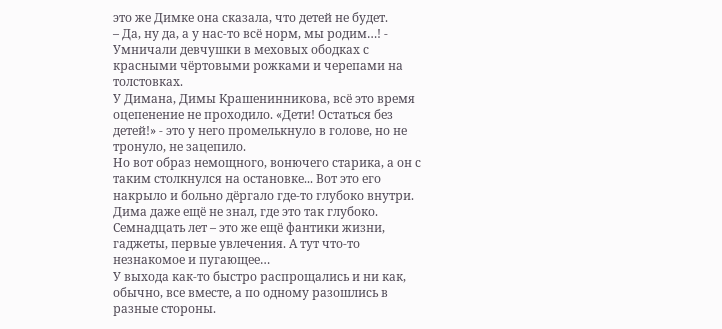это же Димке она сказала, что детей не будет.
– Да, ну да, а у нас-то всё норм, мы родим…! - Умничали девчушки в меховых ободках с красными чёртовыми рожками и черепами на толстовках.
У Димана, Димы Крашенинникова, всё это время оцепенение не проходило. «Дети! Остаться без детей!» - это у него промелькнуло в голове, но не тронуло, не зацепило.
Но вот образ немощного, вонючего старика, а он с таким столкнулся на остановке... Вот это его накрыло и больно дёргало где-то глубоко внутри. Дима даже ещё не знал, где это так глубоко.
Семнадцать лет – это же ещё фантики жизни, гаджеты, первые увлечения. А тут что-то незнакомое и пугающее…
У выхода как-то быстро распрощались и ни как, обычно, все вместе, а по одному разошлись в разные стороны.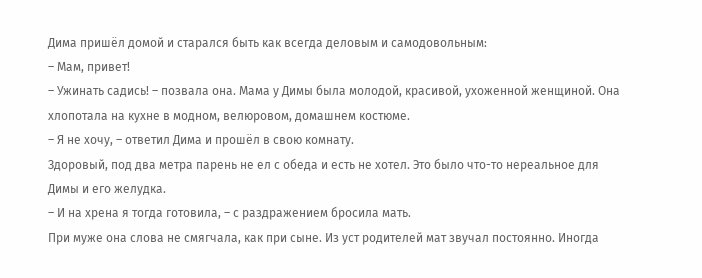Дима пришёл домой и старался быть как всегда деловым и самодовольным:
– Мам, привет!
– Ужинать садись! – позвала она. Мама у Димы была молодой, красивой, ухоженной женщиной. Она хлопотала на кухне в модном, велюровом, домашнем костюме.
– Я не хочу, – ответил Дима и прошёл в свою комнату.
Здоровый, под два метра парень не ел с обеда и есть не хотел. Это было что-то нереальное для Димы и его желудка.
– И на хрена я тогда готовила, – с раздражением бросила мать.
При муже она слова не смягчала, как при сыне. Из уст родителей мат звучал постоянно. Иногда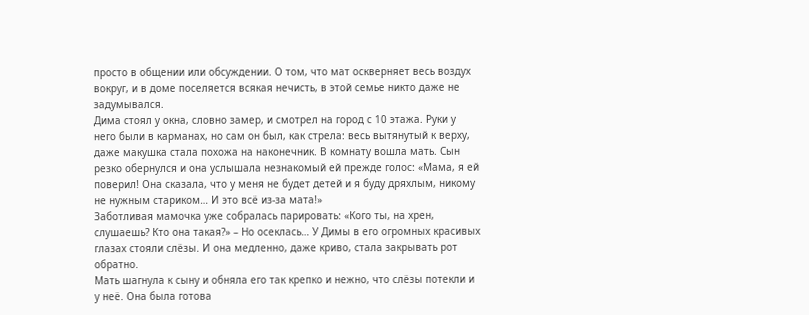просто в общении или обсуждении. О том, что мат оскверняет весь воздух вокруг, и в доме поселяется всякая нечисть, в этой семье никто даже не задумывался.
Дима стоял у окна, словно замер, и смотрел на город с 10 этажа. Руки у него были в карманах, но сам он был, как стрела: весь вытянутый к верху, даже макушка стала похожа на наконечник. В комнату вошла мать. Сын резко обернулся и она услышала незнакомый ей прежде голос: «Мама, я ей поверил! Она сказала, что у меня не будет детей и я буду дряхлым, никому не нужным стариком… И это всё из-за мата!»
Заботливая мамочка уже собралась парировать: «Кого ты, на хрен, слушаешь? Кто она такая?» – Но осеклась… У Димы в его огромных красивых глазах стояли слёзы. И она медленно, даже криво, стала закрывать рот обратно.
Мать шагнула к сыну и обняла его так крепко и нежно, что слёзы потекли и у неё. Она была готова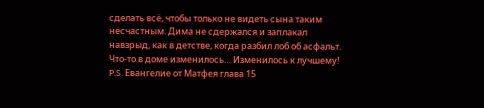сделать всё, чтобы только не видеть сына таким несчастным. Дима не сдержался и заплакал навзрыд, как в детстве, когда разбил лоб об асфальт.
Что-то в доме изменилось… Изменилось к лучшему!
P.S. Евангелие от Матфея глава 15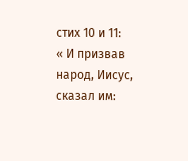стих 10 и 11:
« И призвав народ, Иисус, сказал им: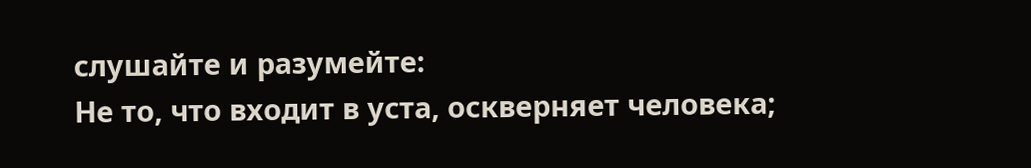слушайте и разумейте:
Не то, что входит в уста, оскверняет человека;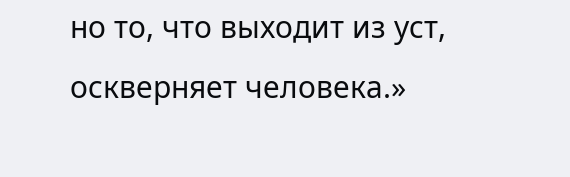но то, что выходит из уст,
оскверняет человека.»